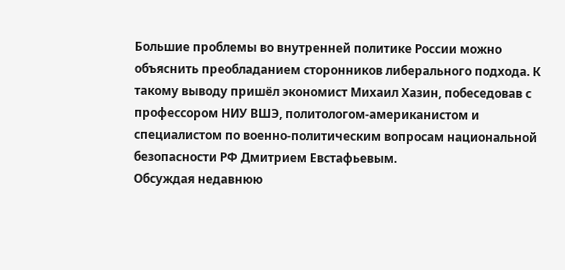Большие проблемы во внутренней политике России можно объяснить преобладанием сторонников либерального подхода. К такому выводу пришёл экономист Михаил Хазин, побеседовав с профессором НИУ ВШЭ, политологом-американистом и специалистом по военно-политическим вопросам национальной безопасности РФ Дмитрием Евстафьевым.
Обсуждая недавнюю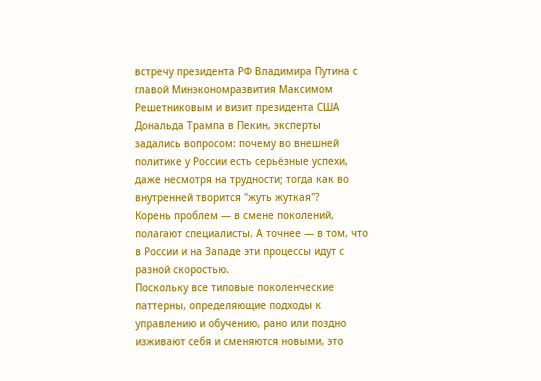встречу президента РФ Владимира Путина с главой Минэкономразвития Максимом Решетниковым и визит президента США Дональда Трампа в Пекин, эксперты задались вопросом: почему во внешней политике у России есть серьёзные успехи, даже несмотря на трудности; тогда как во внутренней творится "жуть жуткая"?
Корень проблем — в смене поколений, полагают специалисты. А точнее — в том, что в России и на Западе эти процессы идут с разной скоростью.
Поскольку все типовые поколенческие паттерны, определяющие подходы к управлению и обучению, рано или поздно изживают себя и сменяются новыми, это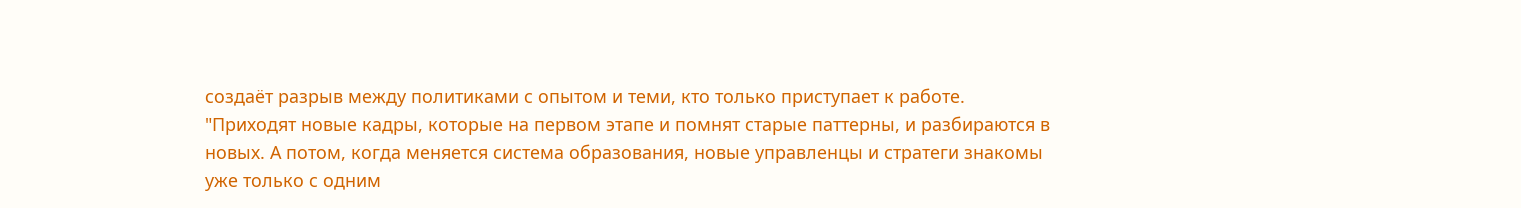создаёт разрыв между политиками с опытом и теми, кто только приступает к работе.
"Приходят новые кадры, которые на первом этапе и помнят старые паттерны, и разбираются в новых. А потом, когда меняется система образования, новые управленцы и стратеги знакомы уже только с одним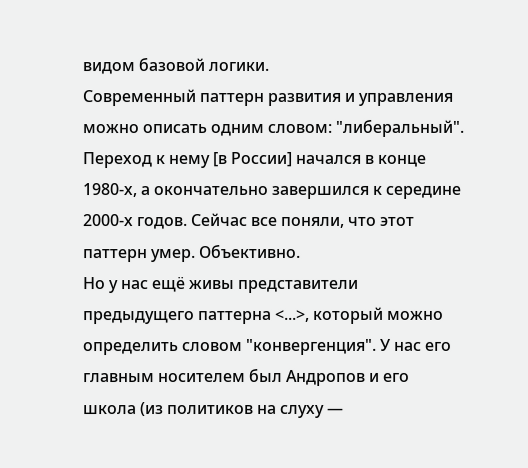видом базовой логики.
Современный паттерн развития и управления можно описать одним словом: "либеральный". Переход к нему [в России] начался в конце 1980-х, а окончательно завершился к середине 2000-х годов. Сейчас все поняли, что этот паттерн умер. Объективно.
Но у нас ещё живы представители предыдущего паттерна <...>, который можно определить словом "конвергенция". У нас его главным носителем был Андропов и его школа (из политиков на слуху —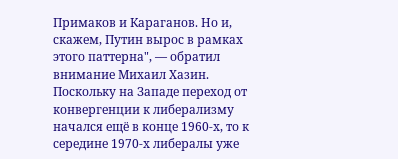Примаков и Караганов. Но и, скажем, Путин вырос в рамках этого паттерна", — обратил внимание Михаил Хазин.
Поскольку на Западе переход от конвергенции к либерализму начался ещё в конце 1960‑х, то к середине 1970-х либералы уже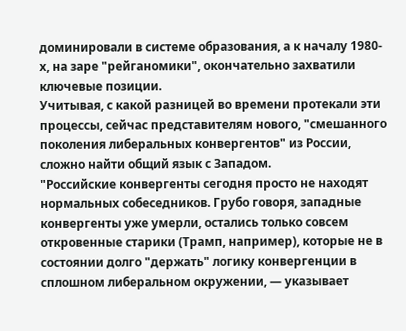доминировали в системе образования, а к началу 1980-х, на заре "рейганомики", окончательно захватили ключевые позиции.
Учитывая, с какой разницей во времени протекали эти процессы, сейчас представителям нового, "смешанного поколения либеральных конвергентов" из России, сложно найти общий язык с Западом.
"Российские конвергенты сегодня просто не находят нормальных собеседников. Грубо говоря, западные конвергенты уже умерли, остались только совсем откровенные старики (Трамп, например), которые не в состоянии долго "держать" логику конвергенции в сплошном либеральном окружении, — указывает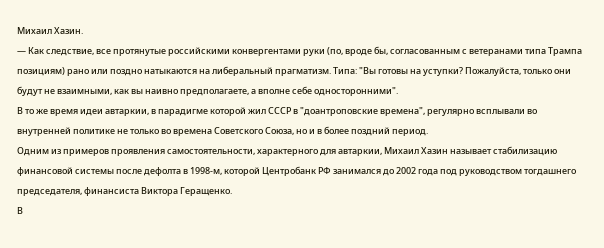Михаил Хазин.
— Как следствие, все протянутые российскими конвергентами руки (по, вроде бы, согласованным с ветеранами типа Трампа позициям) рано или поздно натыкаются на либеральный прагматизм. Типа: "Вы готовы на уступки? Пожалуйста, только они будут не взаимными, как вы наивно предполагаете, а вполне себе односторонними".
В то же время идеи автаркии, в парадигме которой жил СССР в "доантроповские времена", регулярно всплывали во внутренней политике не только во времена Советского Союза, но и в более поздний период.
Одним из примеров проявления самостоятельности, характерного для автаркии, Михаил Хазин называет стабилизацию финансовой системы после дефолта в 1998-м, которой Центробанк РФ занимался до 2002 года под руководством тогдашнего председателя, финансиста Виктора Геращенко.
В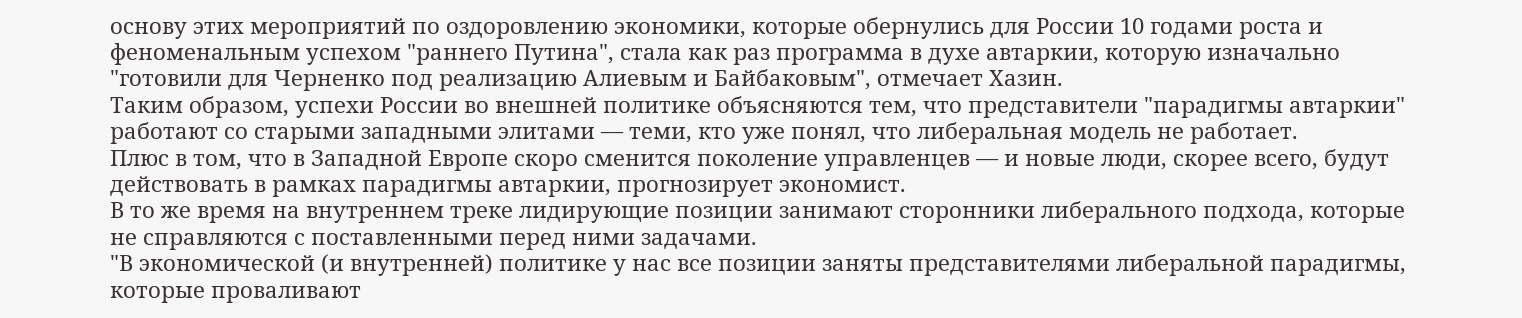основу этих мероприятий по оздоровлению экономики, которые обернулись для России 10 годами роста и феноменальным успехом "раннего Путина", стала как раз программа в духе автаркии, которую изначально "готовили для Черненко под реализацию Алиевым и Байбаковым", отмечает Хазин.
Таким образом, успехи России во внешней политике объясняются тем, что представители "парадигмы автаркии" работают со старыми западными элитами — теми, кто уже понял, что либеральная модель не работает.
Плюс в том, что в Западной Европе скоро сменится поколение управленцев — и новые люди, скорее всего, будут действовать в рамках парадигмы автаркии, прогнозирует экономист.
В то же время на внутреннем треке лидирующие позиции занимают сторонники либерального подхода, которые не справляются с поставленными перед ними задачами.
"В экономической (и внутренней) политике у нас все позиции заняты представителями либеральной парадигмы, которые проваливают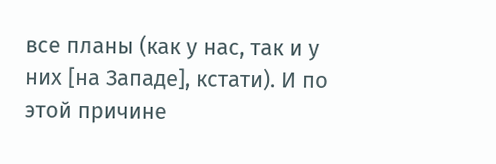все планы (как у нас, так и у них [на Западе], кстати). И по этой причине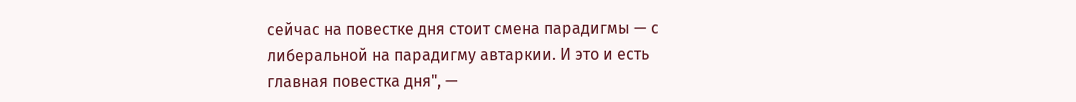сейчас на повестке дня стоит смена парадигмы — с либеральной на парадигму автаркии. И это и есть главная повестка дня", —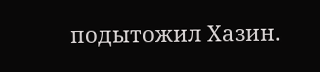подытожил Хазин.